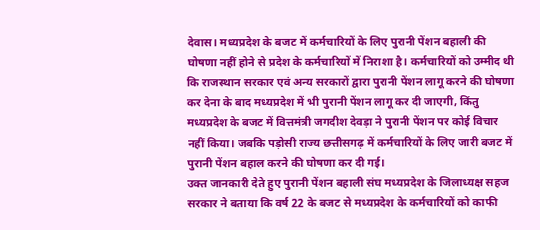देवास। मध्यप्रदेश के बजट में कर्मचारियों के लिए पुरानी पेंशन बहाली की घोषणा नहीं होने से प्रदेश के कर्मचारियों में निराशा है। कर्मचारियों को उम्मीद थी कि राजस्थान सरकार एवं अन्य सरकारों द्वारा पुरानी पेंशन लागू करने की घोषणा कर देना के बाद मध्यप्रदेश में भी पुरानी पेंशन लागू कर दी जाएगी, किंतु मध्यप्रदेश के बजट में वित्तमंत्री जगदीश देवड़ा ने पुरानी पेंशन पर कोई विचार नहीं किया। जबकि पड़ोसी राज्य छत्तीसगढ़ में कर्मचारियों के लिए जारी बजट में पुरानी पेंशन बहाल करने की घोषणा कर दी गई।
उक्त जानकारी देते हुए पुरानी पेंशन बहाली संघ मध्यप्रदेश के जिलाध्यक्ष सहज सरकार ने बताया कि वर्ष 22 के बजट से मध्यप्रदेश के कर्मचारियों को काफी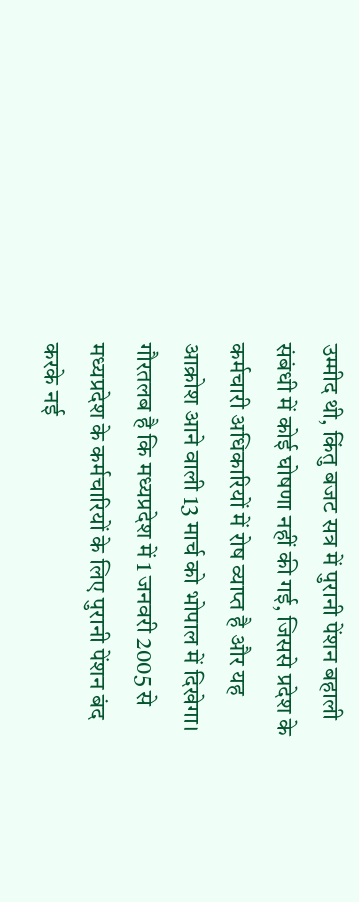उम्मीद थी, किंतु बजट सत्र में पुरानी पेंशन बहाली संबंधी में कोई घोषणा नहीं की गई, जिससे प्रदेश के कर्मचारी अधिकारियों में रोष व्याप्त है और यह आक्रोश आने वाली 13 मार्च को भोपाल में दिखेगा।
गौरतलब है कि मध्यप्रदेश में 1 जनवरी 2005 से मध्यप्रदेश के कर्मचारियों के लिए पुरानी पेंशन बंद करके नई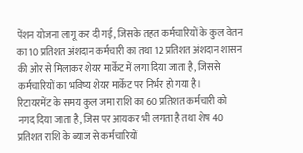पेंशन योजना लागू कर दी गई, जिसके तहत कर्मचारियों के कुल वेतन का 10 प्रतिशत अंशदान कर्मचारी का तथा 12 प्रतिशत अंशदान शासन की ओर से मिलाकर शेयर मार्केट में लगा दिया जाता है, जिससे कर्मचारियों का भविष्य शेयर मार्केट पर निर्भर हो गया है।
रिटायरमेंट के समय कुल जमा राशि का 60 प्रतिशत कर्मचारी को नगद दिया जाता है, जिस पर आयकर भी लगता है तथा शेष 40 प्रतिशत राशि के ब्याज से कर्मचारियों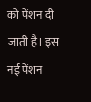को पेंशन दी जाती है। इस नई पेंशन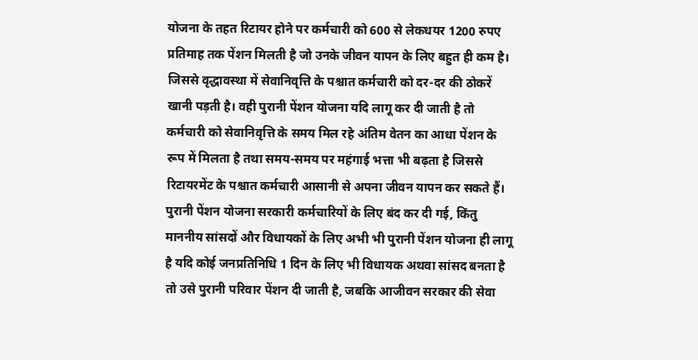योजना के तहत रिटायर होने पर कर्मचारी को 600 से लेकधयर 1200 रुपए प्रतिमाह तक पेंशन मिलती है जो उनके जीवन यापन के लिए बहुत ही कम है। जिससे वृद्धावस्था में सेवानिवृत्ति के पश्चात कर्मचारी को दर-दर की ठोकरें खानी पड़ती है। वही पुरानी पेंशन योजना यदि लागू कर दी जाती है तो कर्मचारी को सेवानिवृत्ति के समय मिल रहे अंतिम वेतन का आधा पेंशन के रूप में मिलता है तथा समय-समय पर महंगाई भत्ता भी बढ़ता है जिससे रिटायरमेंट के पश्चात कर्मचारी आसानी से अपना जीवन यापन कर सकते हैं।
पुरानी पेंशन योजना सरकारी कर्मचारियों के लिए बंद कर दी गई, किंतु माननीय सांसदों और विधायकों के लिए अभी भी पुरानी पेंशन योजना ही लागू है यदि कोई जनप्रतिनिधि 1 दिन के लिए भी विधायक अथवा सांसद बनता है तो उसे पुरानी परिवार पेंशन दी जाती है, जबकि आजीवन सरकार की सेवा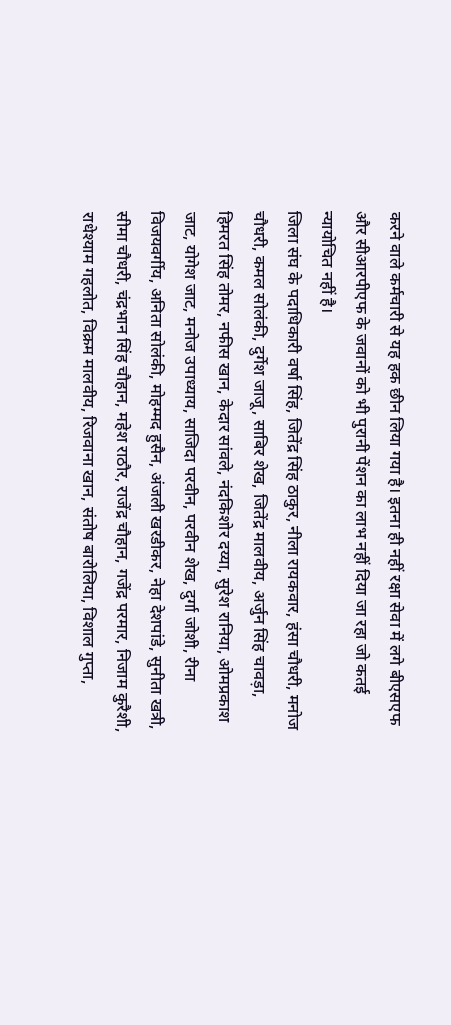करने वाले कर्मचारी से यह हक छीन लिया गया है। इतना ही नहीं रक्षा सेवा में लगे बीएसएफ और सीआरपीएफ के जवानों को भी पुरानी पेंशन का लाभ नहीं दिया जा रहा जो कतई न्यायोचित नहीं है।
जिला संघ के पदाधिकारी वर्षा सिंह, जितेंद्र सिंह ठाकुर, नीला रायकवार, हंसा चौधरी, मनोज चौधरी, कमल सोलंकी, दुर्गेश जाजू, साबिर शेख, जितेंद्र मालवीय, अर्जुन सिंह चावड़ा, हिमरत सिंह तोमर, नफीस खान, केदार सांवले, नंदकिशोर दय्या, सुरेश रानिया, ओमप्रकाश जाट, योगेश जाट, मनोज उपाध्याय, साजिदा परवीन, परवीन शेख, दुर्गा जोशी, रीना विजयवर्गीय, अनिता सोलंकी, मोहम्मद हुसैन, अंजली खरडीकर, नेहा देशपांडे, सुनीता खत्री, सीमा चौधरी, चंद्रभान सिंह चौहान, महेश राठौर, राजेंद्र चौहान, गजेंद्र परमार, निजाम कुरैशी, राधेश्याम गहलोत, विक्रम मालवीय, रिजवाना खान, संतोष बारोलिया, विशाल गुप्ता,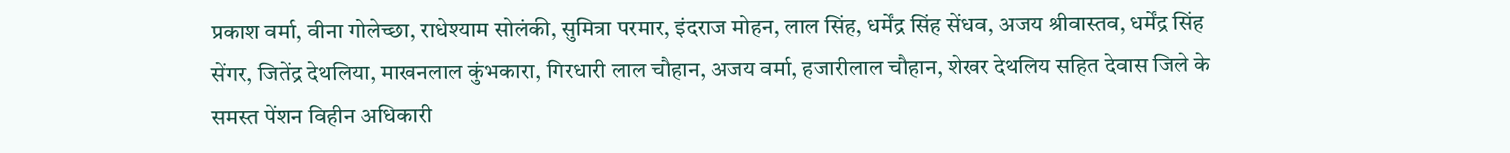प्रकाश वर्मा, वीना गोलेच्छा, राधेश्याम सोलंकी, सुमित्रा परमार, इंदराज मोहन, लाल सिंह, धर्मेंद्र सिंह सेंधव, अजय श्रीवास्तव, धर्मेंद्र सिंह सेंगर, जितेंद्र देथलिया, माखनलाल कुंभकारा, गिरधारी लाल चौहान, अजय वर्मा, हजारीलाल चौहान, शेखर देथलिय सहित देवास जिले के समस्त पेंशन विहीन अधिकारी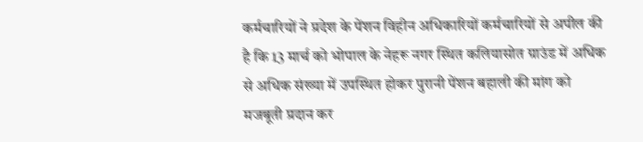कर्मचारियों ने प्रदेश के पेंशन विहीन अधिकारियों कर्मचारियों से अपील की है कि 13 मार्च को भोपाल के नेहरू नगर स्थित कलियासोत ग्राउंड में अधिक से अधिक संख्या में उपस्थित होकर पुरानी पेंशन बहाली की मांग को मजबूती प्रदान कर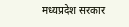मध्यप्रदेश सरकार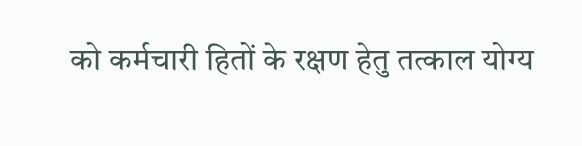को कर्मचारी हितों के रक्षण हेतु तत्काल योग्य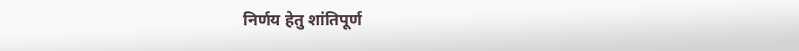निर्णय हेतु शांतिपूर्ण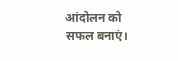आंदोलन को सफल बनाएं।